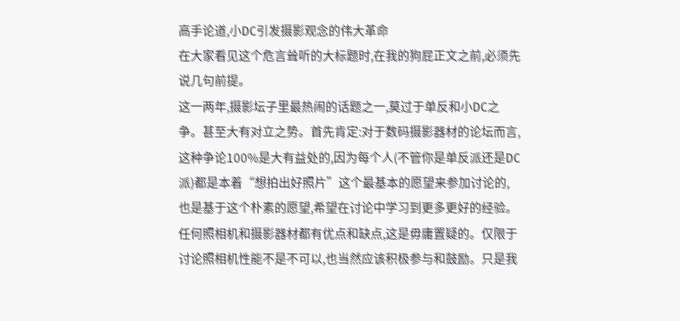高手论道,小DC引发摄影观念的伟大革命
在大家看见这个危言耸听的大标题时,在我的狗屁正文之前,必须先说几句前提。
这一两年,摄影坛子里最热闹的话题之一,莫过于单反和小DC之争。甚至大有对立之势。首先肯定:对于数码摄影器材的论坛而言,这种争论100%是大有益处的,因为每个人(不管你是单反派还是DC派)都是本着“想拍出好照片”这个最基本的愿望来参加讨论的,也是基于这个朴素的愿望,希望在讨论中学习到更多更好的经验。
任何照相机和摄影器材都有优点和缺点,这是毋庸置疑的。仅限于讨论照相机性能不是不可以,也当然应该积极参与和鼓励。只是我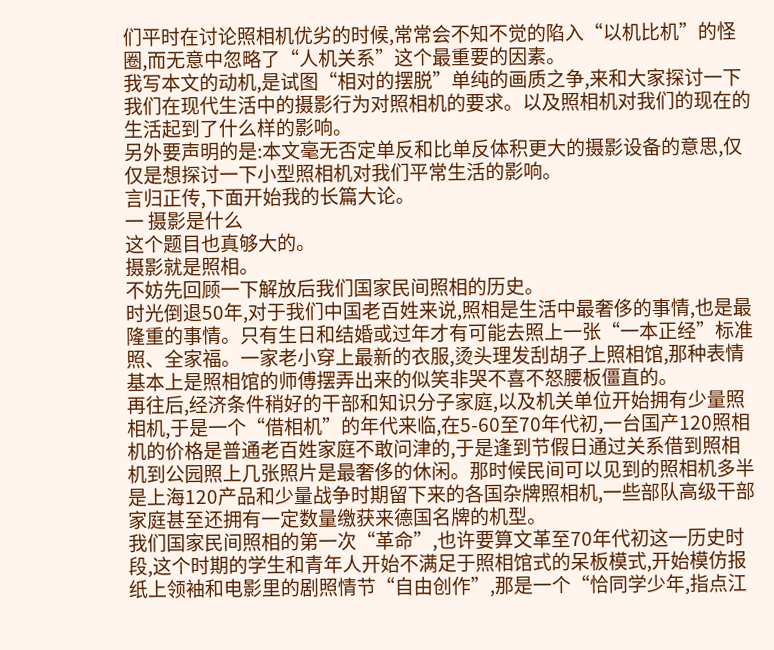们平时在讨论照相机优劣的时候,常常会不知不觉的陷入“以机比机”的怪圈,而无意中忽略了“人机关系”这个最重要的因素。
我写本文的动机,是试图“相对的摆脱”单纯的画质之争,来和大家探讨一下我们在现代生活中的摄影行为对照相机的要求。以及照相机对我们的现在的生活起到了什么样的影响。
另外要声明的是:本文毫无否定单反和比单反体积更大的摄影设备的意思,仅仅是想探讨一下小型照相机对我们平常生活的影响。
言归正传,下面开始我的长篇大论。
一 摄影是什么
这个题目也真够大的。
摄影就是照相。
不妨先回顾一下解放后我们国家民间照相的历史。
时光倒退50年,对于我们中国老百姓来说,照相是生活中最奢侈的事情,也是最隆重的事情。只有生日和结婚或过年才有可能去照上一张“一本正经”标准照、全家福。一家老小穿上最新的衣服,烫头理发刮胡子上照相馆,那种表情基本上是照相馆的师傅摆弄出来的似笑非哭不喜不怒腰板僵直的。
再往后,经济条件稍好的干部和知识分子家庭,以及机关单位开始拥有少量照相机,于是一个“借相机”的年代来临,在5-60至70年代初,一台国产120照相机的价格是普通老百姓家庭不敢问津的,于是逢到节假日通过关系借到照相机到公园照上几张照片是最奢侈的休闲。那时候民间可以见到的照相机多半是上海120产品和少量战争时期留下来的各国杂牌照相机,一些部队高级干部家庭甚至还拥有一定数量缴获来德国名牌的机型。
我们国家民间照相的第一次“革命”,也许要算文革至70年代初这一历史时段,这个时期的学生和青年人开始不满足于照相馆式的呆板模式,开始模仿报纸上领袖和电影里的剧照情节“自由创作”,那是一个“恰同学少年,指点江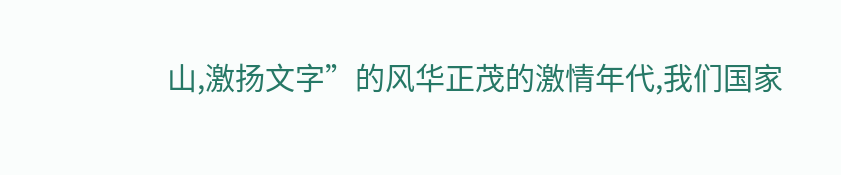山,激扬文字”的风华正茂的激情年代,我们国家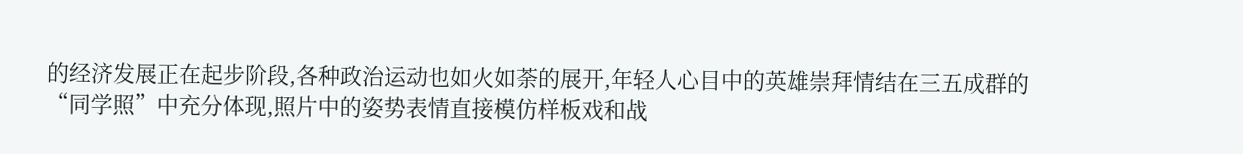的经济发展正在起步阶段,各种政治运动也如火如荼的展开,年轻人心目中的英雄崇拜情结在三五成群的“同学照”中充分体现,照片中的姿势表情直接模仿样板戏和战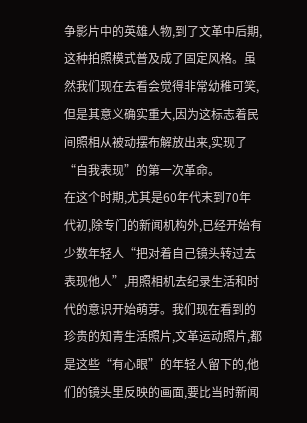争影片中的英雄人物,到了文革中后期,这种拍照模式普及成了固定风格。虽然我们现在去看会觉得非常幼稚可笑,但是其意义确实重大,因为这标志着民间照相从被动摆布解放出来,实现了“自我表现”的第一次革命。
在这个时期,尤其是60年代末到70年代初,除专门的新闻机构外,已经开始有少数年轻人“把对着自己镜头转过去表现他人”,用照相机去纪录生活和时代的意识开始萌芽。我们现在看到的珍贵的知青生活照片,文革运动照片,都是这些“有心眼”的年轻人留下的,他们的镜头里反映的画面,要比当时新闻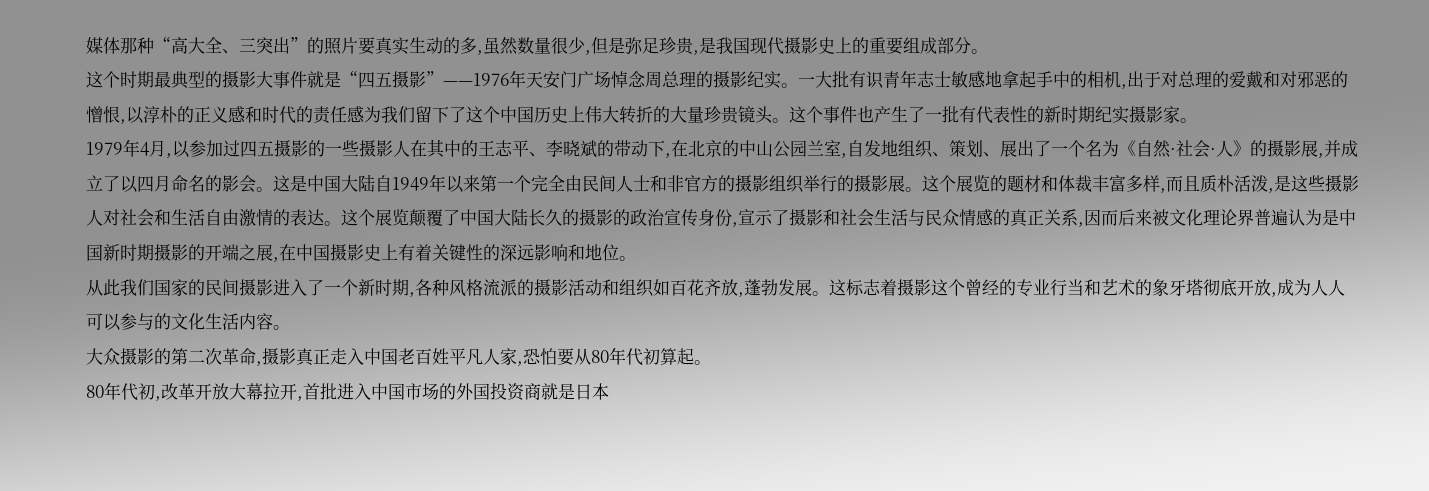媒体那种“高大全、三突出”的照片要真实生动的多,虽然数量很少,但是弥足珍贵,是我国现代摄影史上的重要组成部分。
这个时期最典型的摄影大事件就是“四五摄影”——1976年天安门广场悼念周总理的摄影纪实。一大批有识青年志士敏感地拿起手中的相机,出于对总理的爱戴和对邪恶的憎恨,以淳朴的正义感和时代的责任感为我们留下了这个中国历史上伟大转折的大量珍贵镜头。这个事件也产生了一批有代表性的新时期纪实摄影家。
1979年4月,以参加过四五摄影的一些摄影人在其中的王志平、李晓斌的带动下,在北京的中山公园兰室,自发地组织、策划、展出了一个名为《自然·社会·人》的摄影展,并成立了以四月命名的影会。这是中国大陆自1949年以来第一个完全由民间人士和非官方的摄影组织举行的摄影展。这个展览的题材和体裁丰富多样,而且质朴活泼,是这些摄影人对社会和生活自由激情的表达。这个展览颠覆了中国大陆长久的摄影的政治宣传身份,宣示了摄影和社会生活与民众情感的真正关系,因而后来被文化理论界普遍认为是中国新时期摄影的开端之展,在中国摄影史上有着关键性的深远影响和地位。
从此我们国家的民间摄影进入了一个新时期,各种风格流派的摄影活动和组织如百花齐放,蓬勃发展。这标志着摄影这个曾经的专业行当和艺术的象牙塔彻底开放,成为人人可以参与的文化生活内容。
大众摄影的第二次革命,摄影真正走入中国老百姓平凡人家,恐怕要从80年代初算起。
80年代初,改革开放大幕拉开,首批进入中国市场的外国投资商就是日本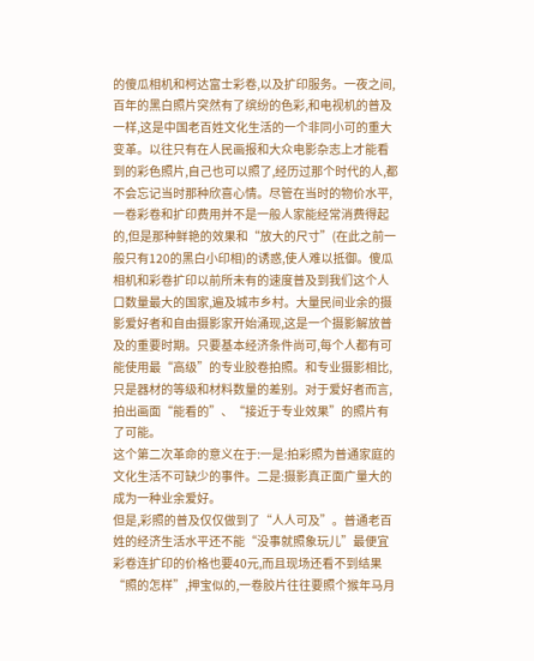的傻瓜相机和柯达富士彩卷,以及扩印服务。一夜之间,百年的黑白照片突然有了缤纷的色彩,和电视机的普及一样,这是中国老百姓文化生活的一个非同小可的重大变革。以往只有在人民画报和大众电影杂志上才能看到的彩色照片,自己也可以照了,经历过那个时代的人,都不会忘记当时那种欣喜心情。尽管在当时的物价水平,一卷彩卷和扩印费用并不是一般人家能经常消费得起的,但是那种鲜艳的效果和“放大的尺寸”(在此之前一般只有120的黑白小印相)的诱惑,使人难以抵御。傻瓜相机和彩卷扩印以前所未有的速度普及到我们这个人口数量最大的国家,遍及城市乡村。大量民间业余的摄影爱好者和自由摄影家开始涌现,这是一个摄影解放普及的重要时期。只要基本经济条件尚可,每个人都有可能使用最“高级”的专业胶卷拍照。和专业摄影相比,只是器材的等级和材料数量的差别。对于爱好者而言,拍出画面“能看的”、“接近于专业效果”的照片有了可能。
这个第二次革命的意义在于:一是:拍彩照为普通家庭的文化生活不可缺少的事件。二是:摄影真正面广量大的成为一种业余爱好。
但是,彩照的普及仅仅做到了“人人可及”。普通老百姓的经济生活水平还不能“没事就照象玩儿”最便宜彩卷连扩印的价格也要40元,而且现场还看不到结果“照的怎样”,押宝似的,一卷胶片往往要照个猴年马月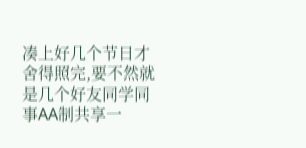凑上好几个节日才舍得照完,要不然就是几个好友同学同事AA制共享一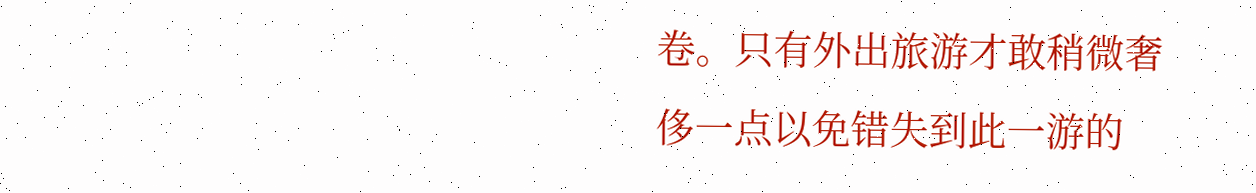卷。只有外出旅游才敢稍微奢侈一点以免错失到此一游的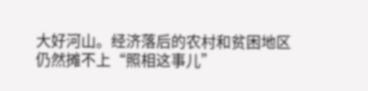大好河山。经济落后的农村和贫困地区仍然摊不上“照相这事儿”